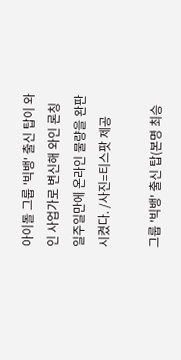아이돌 그룹 '빅뱅' 출신 탑이 와인 사업가로 변신해 와인 론칭 일주일만에 온라인 물량을 완판시켰다. /사진=티스팟 제공

그룹 '빅뱅' 출신 탑(본명 최승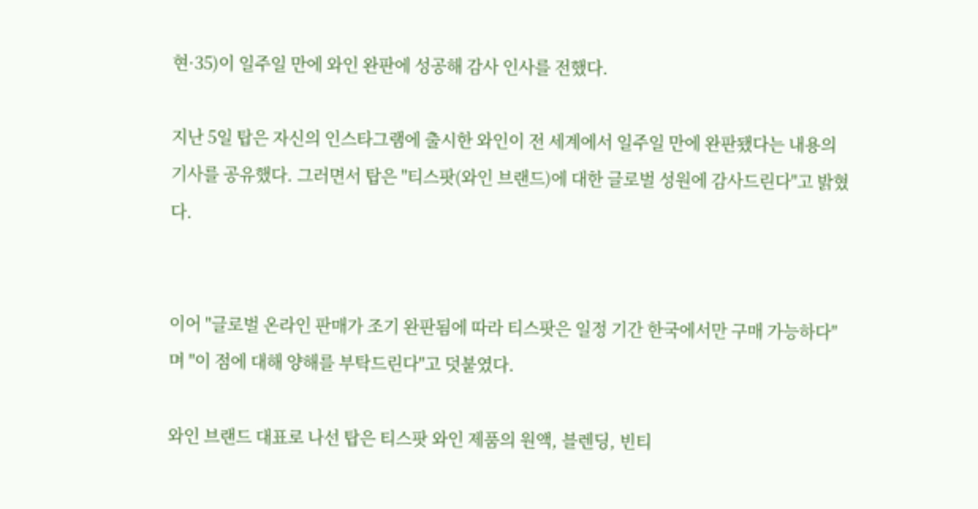현·35)이 일주일 만에 와인 완판에 성공해 감사 인사를 전했다.

지난 5일 탑은 자신의 인스타그램에 출시한 와인이 전 세계에서 일주일 만에 완판됐다는 내용의 기사를 공유했다. 그러면서 탑은 "티스팟(와인 브랜드)에 대한 글로벌 성원에 감사드린다"고 밝혔다.


이어 "글로벌 온라인 판매가 조기 완판됨에 따라 티스팟은 일정 기간 한국에서만 구매 가능하다"며 "이 점에 대해 양해를 부탁드린다"고 덧붙였다.

와인 브랜드 대표로 나선 탑은 티스팟 와인 제품의 원액, 블렌딩, 빈티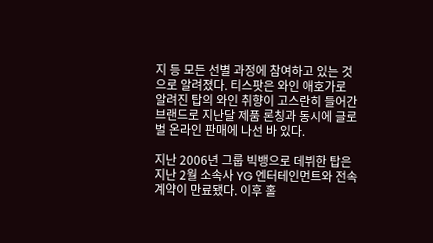지 등 모든 선별 과정에 참여하고 있는 것으로 알려졌다. 티스팟은 와인 애호가로 알려진 탑의 와인 취향이 고스란히 들어간 브랜드로 지난달 제품 론칭과 동시에 글로벌 온라인 판매에 나선 바 있다.

지난 2006년 그룹 빅뱅으로 데뷔한 탑은 지난 2월 소속사 YG 엔터테인먼트와 전속계약이 만료됐다. 이후 홀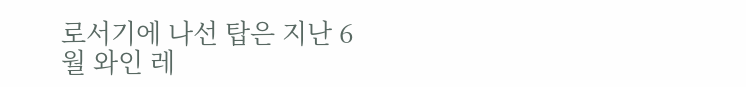로서기에 나선 탑은 지난 6월 와인 레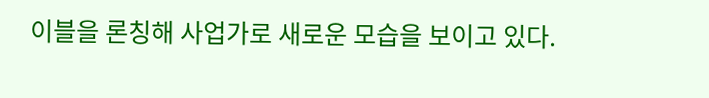이블을 론칭해 사업가로 새로운 모습을 보이고 있다.